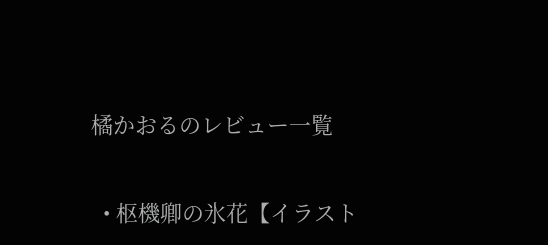橘かおるのレビュー一覧

  • 枢機卿の氷花【イラスト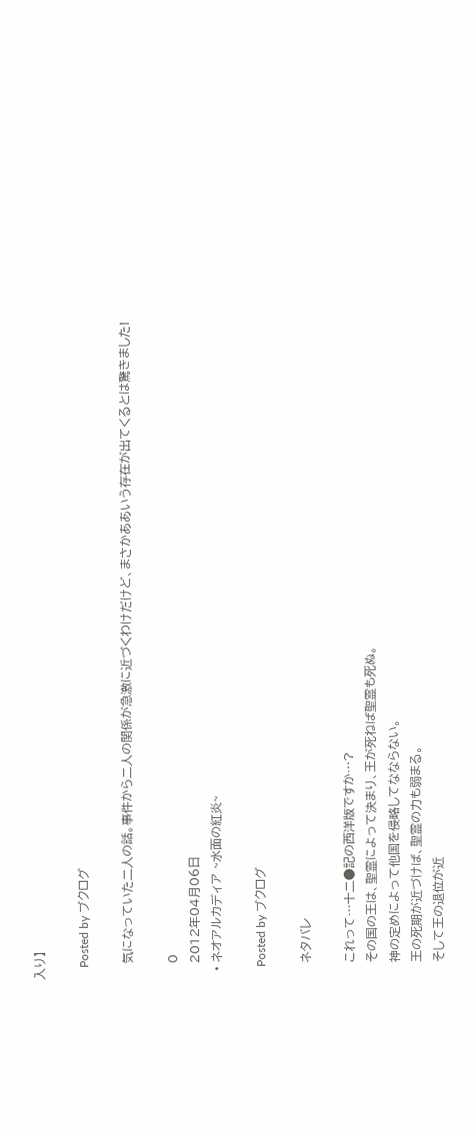入り】

    Posted by ブクログ

    気になっていた二人の話。事件から二人の関係が急激に近づくわけだけど、まさかああいう存在が出てくるとは驚きました!

    0
    2012年04月06日
  • ネオアルカディア ~水面の紅炎~

    Posted by ブクログ

    ネタバレ

    これって…十二●記の西洋版ですか…?
    その国の王は、聖霊によって決まり、王が死ねば聖霊も死ぬ。
    神の定めによって他国を侵略してなならない。
    王の死期が近づけば、聖霊の力も弱まる。
    そして王の退位が近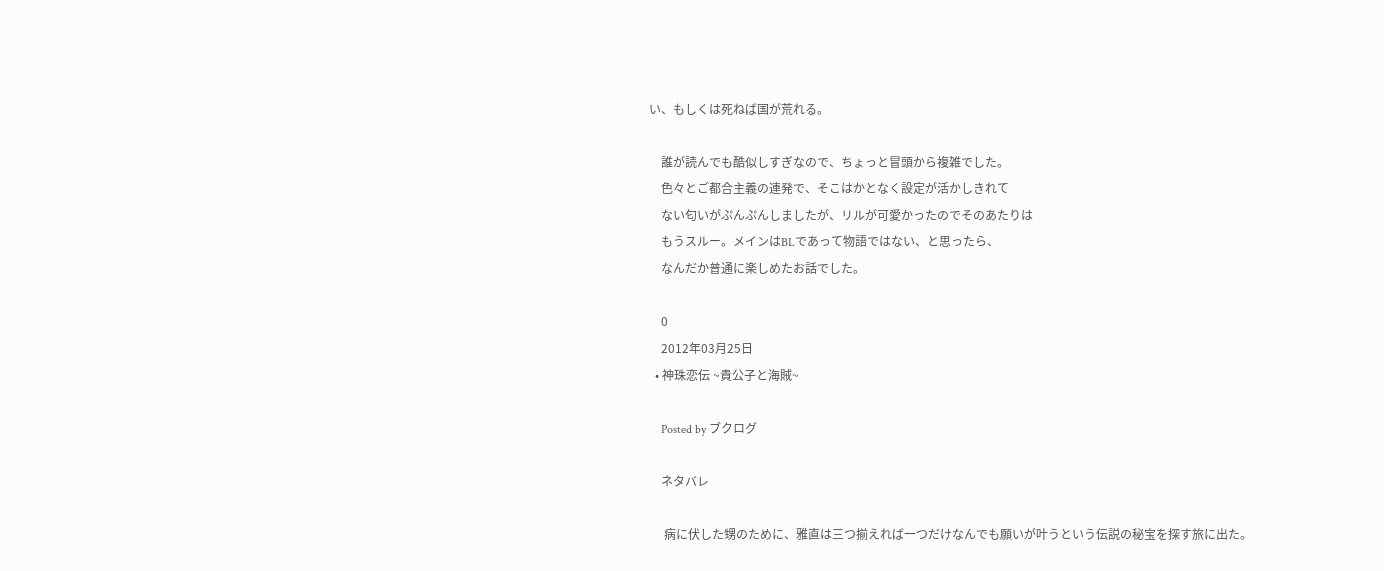い、もしくは死ねば国が荒れる。

    誰が読んでも酷似しすぎなので、ちょっと冒頭から複雑でした。
    色々とご都合主義の連発で、そこはかとなく設定が活かしきれて
    ない匂いがぷんぷんしましたが、リルが可愛かったのでそのあたりは
    もうスルー。メインはBLであって物語ではない、と思ったら、
    なんだか普通に楽しめたお話でした。

    0
    2012年03月25日
  • 神珠恋伝 ~貴公子と海賊~

    Posted by ブクログ

    ネタバレ

     病に伏した甥のために、雅直は三つ揃えれば一つだけなんでも願いが叶うという伝説の秘宝を探す旅に出た。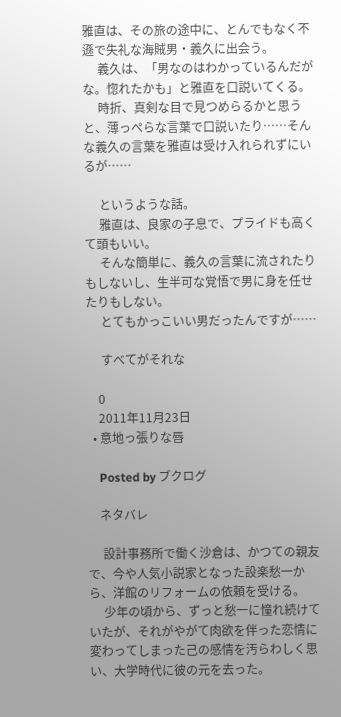雅直は、その旅の途中に、とんでもなく不遜で失礼な海賊男・義久に出会う。
     義久は、「男なのはわかっているんだがな。惚れたかも」と雅直を口説いてくる。
     時折、真剣な目で見つめらるかと思うと、薄っぺらな言葉で口説いたり……そんな義久の言葉を雅直は受け入れられずにいるが……

     というような話。
     雅直は、良家の子息で、プライドも高くて頭もいい。
     そんな簡単に、義久の言葉に流されたりもしないし、生半可な覚悟で男に身を任せたりもしない。
     とてもかっこいい男だったんですが……

     すべてがそれな

    0
    2011年11月23日
  • 意地っ張りな唇

    Posted by ブクログ

    ネタバレ

     設計事務所で働く沙倉は、かつての親友で、今や人気小説家となった設楽愁一から、洋館のリフォームの依頼を受ける。
     少年の頃から、ずっと愁一に憧れ続けていたが、それがやがて肉欲を伴った恋情に変わってしまった己の感情を汚らわしく思い、大学時代に彼の元を去った。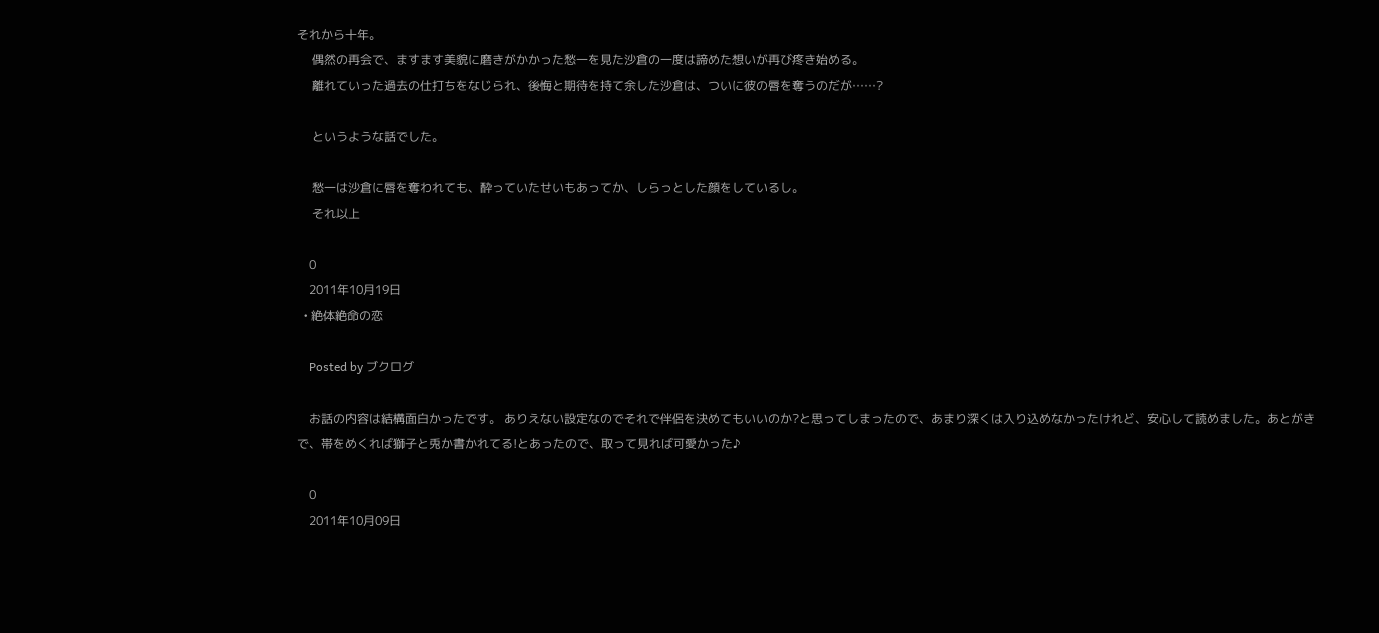それから十年。
     偶然の再会で、ますます美貌に磨きがかかった愁一を見た沙倉の一度は諦めた想いが再び疼き始める。
     離れていった過去の仕打ちをなじられ、後悔と期待を持て余した沙倉は、ついに彼の唇を奪うのだが……?

     というような話でした。

     愁一は沙倉に唇を奪われても、酔っていたせいもあってか、しらっとした顔をしているし。
     それ以上

    0
    2011年10月19日
  • 絶体絶命の恋

    Posted by ブクログ

    お話の内容は結構面白かったです。 ありえない設定なのでそれで伴侶を決めてもいいのか?と思ってしまったので、あまり深くは入り込めなかったけれど、安心して読めました。あとがきで、帯をめくれば獅子と兎か書かれてる!とあったので、取って見れば可愛かった♪

    0
    2011年10月09日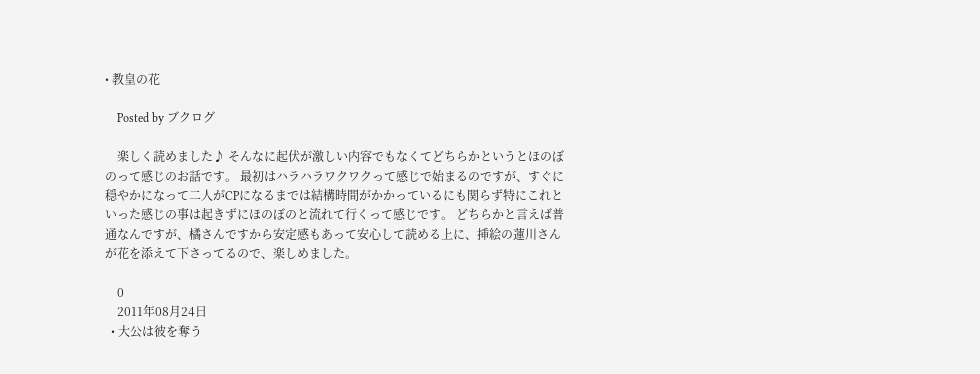• 教皇の花

    Posted by ブクログ

    楽しく読めました♪ そんなに起伏が激しい内容でもなくてどちらかというとほのぼのって感じのお話です。 最初はハラハラワクワクって感じで始まるのですが、すぐに穏やかになって二人がCPになるまでは結構時間がかかっているにも関らず特にこれといった感じの事は起きずにほのぼのと流れて行くって感じです。 どちらかと言えば普通なんですが、橘さんですから安定感もあって安心して読める上に、挿絵の蓮川さんが花を添えて下さってるので、楽しめました。

    0
    2011年08月24日
  • 大公は彼を奪う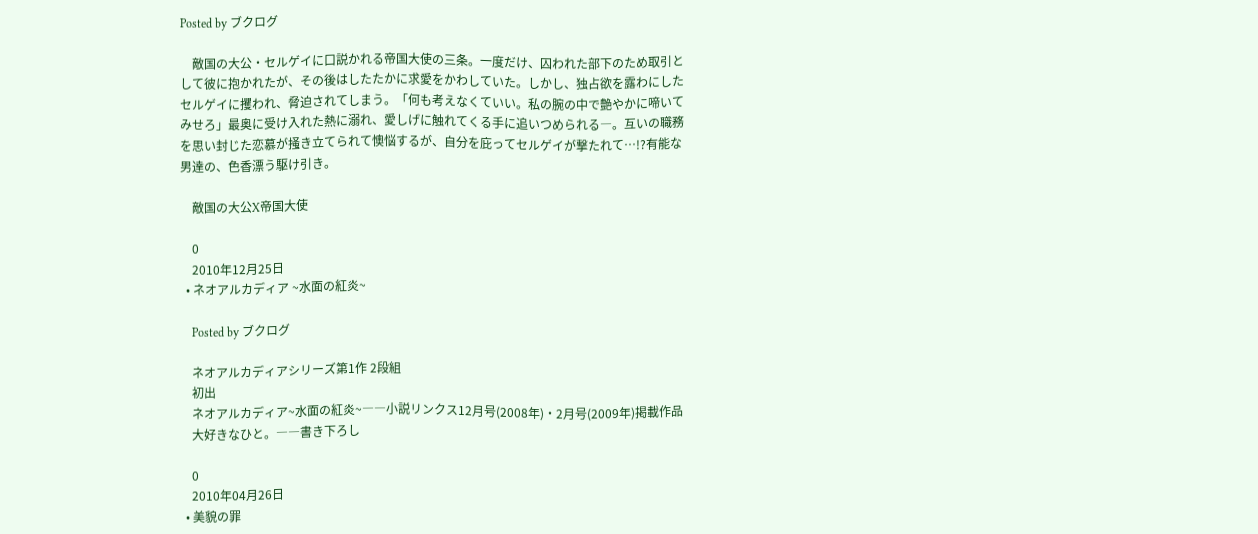Posted by ブクログ

    敵国の大公・セルゲイに口説かれる帝国大使の三条。一度だけ、囚われた部下のため取引として彼に抱かれたが、その後はしたたかに求愛をかわしていた。しかし、独占欲を露わにしたセルゲイに攫われ、脅迫されてしまう。「何も考えなくていい。私の腕の中で艶やかに啼いてみせろ」最奥に受け入れた熱に溺れ、愛しげに触れてくる手に追いつめられる―。互いの職務を思い封じた恋慕が掻き立てられて懊悩するが、自分を庇ってセルゲイが撃たれて…!?有能な男達の、色香漂う駆け引き。

    敵国の大公X帝国大使

    0
    2010年12月25日
  • ネオアルカディア ~水面の紅炎~

    Posted by ブクログ

    ネオアルカディアシリーズ第1作 2段組
    初出
    ネオアルカディア~水面の紅炎~――小説リンクス12月号(2008年)・2月号(2009年)掲載作品
    大好きなひと。――書き下ろし

    0
    2010年04月26日
  • 美貌の罪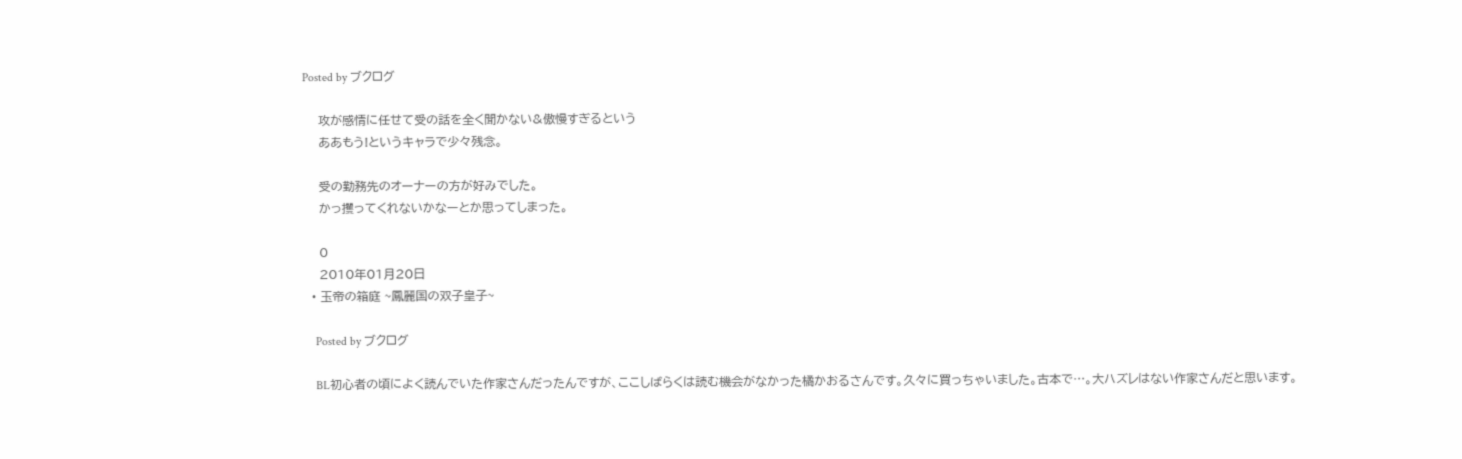Posted by ブクログ

    攻が感情に任せて受の話を全く聞かない&傲慢すぎるという
    ああもう!というキャラで少々残念。

    受の勤務先のオーナーの方が好みでした。
    かっ攫ってくれないかなーとか思ってしまった。

    0
    2010年01月20日
  • 玉帝の箱庭 ~鳳麗国の双子皇子~

    Posted by ブクログ

    BL初心者の頃によく読んでいた作家さんだったんですが、ここしばらくは読む機会がなかった橘かおるさんです。久々に買っちゃいました。古本で…。大ハズレはない作家さんだと思います。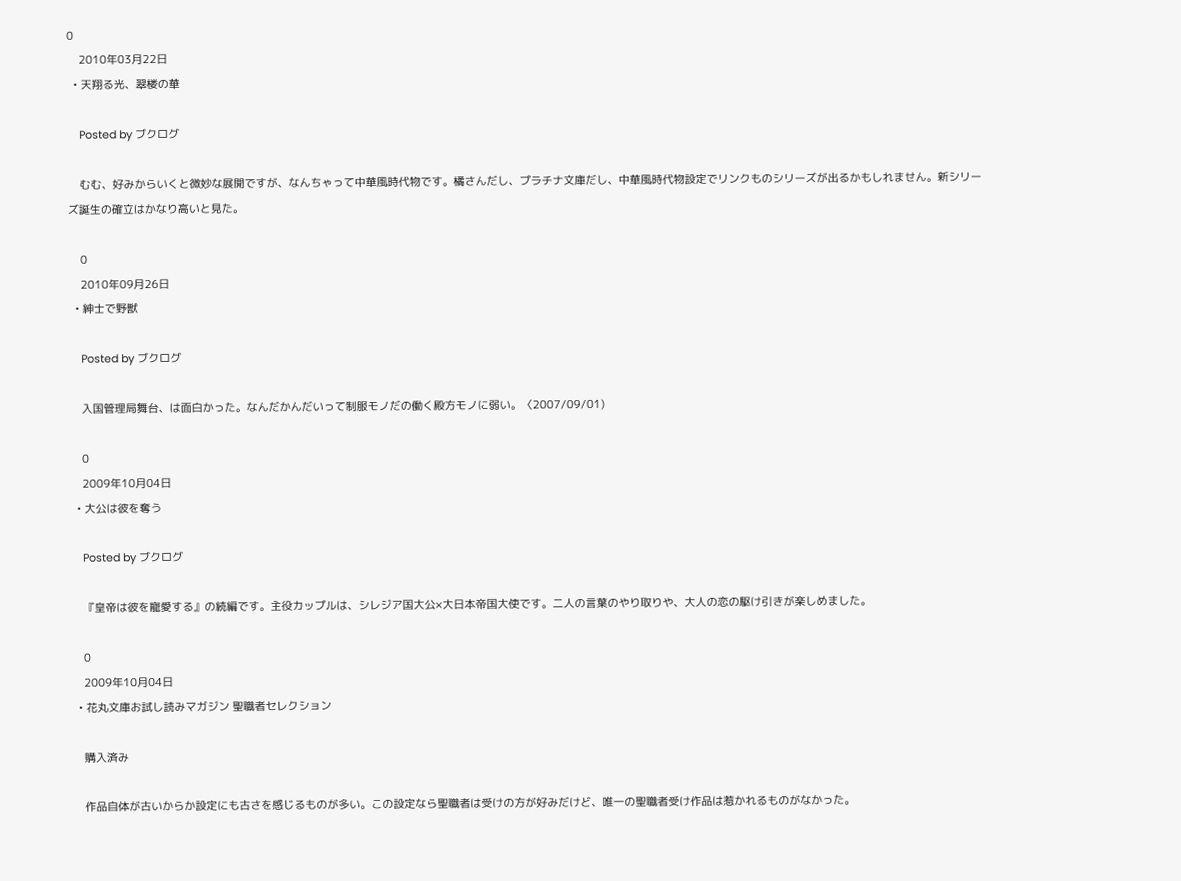0
    2010年03月22日
  • 天翔る光、翠楼の華

    Posted by ブクログ

    むむ、好みからいくと微妙な展開ですが、なんちゃって中華風時代物です。橘さんだし、プラチナ文庫だし、中華風時代物設定でリンクものシリーズが出るかもしれません。新シリーズ誕生の確立はかなり高いと見た。

    0
    2010年09月26日
  • 紳士で野獣

    Posted by ブクログ

    入国管理局舞台、は面白かった。なんだかんだいって制服モノだの働く殿方モノに弱い。〈2007/09/01)

    0
    2009年10月04日
  • 大公は彼を奪う

    Posted by ブクログ

    『皇帝は彼を寵愛する』の続編です。主役カップルは、シレジア国大公×大日本帝国大使です。二人の言葉のやり取りや、大人の恋の駆け引きが楽しめました。

    0
    2009年10月04日
  • 花丸文庫お試し読みマガジン 聖職者セレクション

    購入済み

    作品自体が古いからか設定にも古さを感じるものが多い。この設定なら聖職者は受けの方が好みだけど、唯一の聖職者受け作品は惹かれるものがなかった。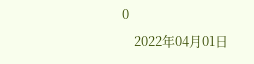0
    2022年04月01日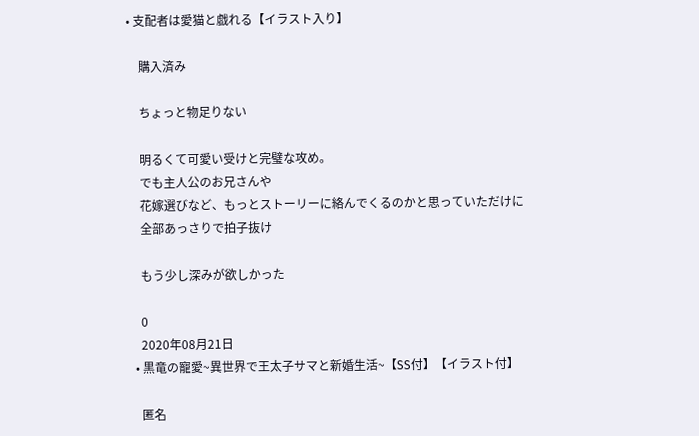• 支配者は愛猫と戯れる【イラスト入り】

    購入済み

    ちょっと物足りない

    明るくて可愛い受けと完璧な攻め。
    でも主人公のお兄さんや
    花嫁選びなど、もっとストーリーに絡んでくるのかと思っていただけに
    全部あっさりで拍子抜け

    もう少し深みが欲しかった

    0
    2020年08月21日
  • 黒竜の寵愛~異世界で王太子サマと新婚生活~【SS付】【イラスト付】

    匿名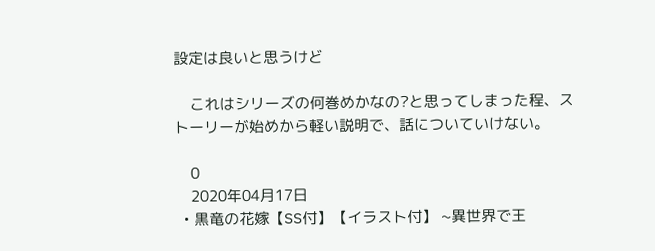設定は良いと思うけど

    これはシリーズの何巻めかなの?と思ってしまった程、ストーリーが始めから軽い説明で、話についていけない。

    0
    2020年04月17日
  • 黒竜の花嫁【SS付】【イラスト付】 ~異世界で王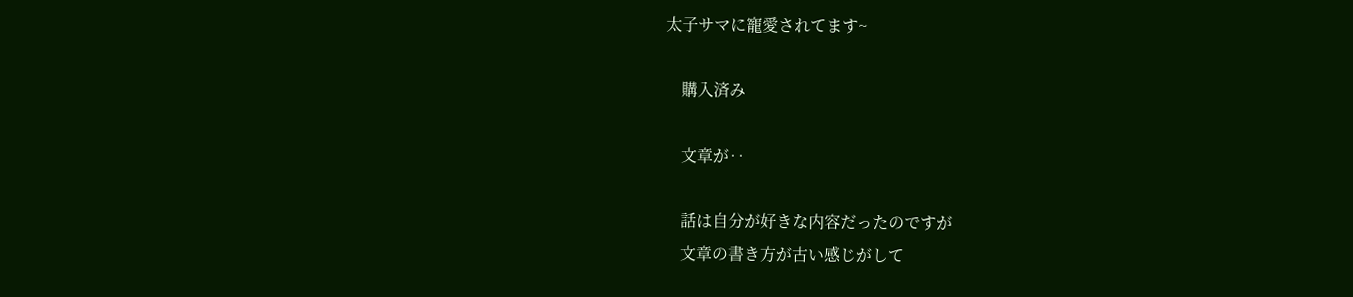太子サマに寵愛されてます~

    購入済み

    文章が‥

    話は自分が好きな内容だったのですが
    文章の書き方が古い感じがして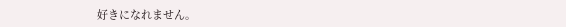好きになれません。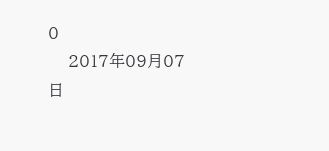0
    2017年09月07日